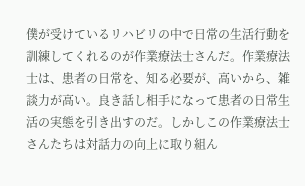僕が受けているリハビリの中で日常の生活行動を訓練してくれるのが作業療法士さんだ。作業療法士は、患者の日常を、知る必要が、高いから、雑談力が高い。良き話し相手になって患者の日常生活の実態を引き出すのだ。しかしこの作業療法士さんたちは対話力の向上に取り組ん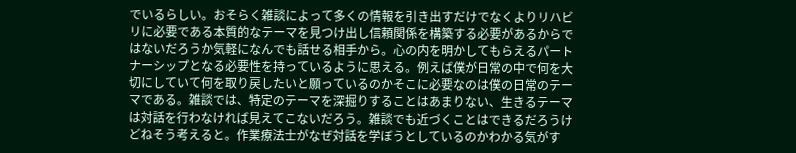でいるらしい。おそらく雑談によって多くの情報を引き出すだけでなくよりリハビリに必要である本質的なテーマを見つけ出し信頼関係を構築する必要があるからではないだろうか気軽になんでも話せる相手から。心の内を明かしてもらえるパートナーシップとなる必要性を持っているように思える。例えば僕が日常の中で何を大切にしていて何を取り戻したいと願っているのかそこに必要なのは僕の日常のテーマである。雑談では、特定のテーマを深掘りすることはあまりない、生きるテーマは対話を行わなければ見えてこないだろう。雑談でも近づくことはできるだろうけどねそう考えると。作業療法士がなぜ対話を学ぼうとしているのかわかる気がす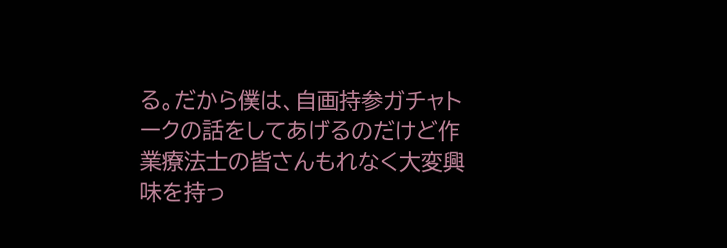る。だから僕は、自画持参ガチャトークの話をしてあげるのだけど作業療法士の皆さんもれなく大変興味を持っ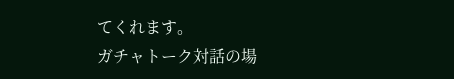てくれます。
ガチャトーク対話の場